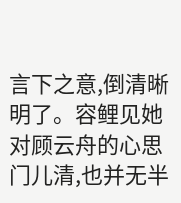言下之意,倒清晰明了。容鲤见她对顾云舟的心思门儿清,也并无半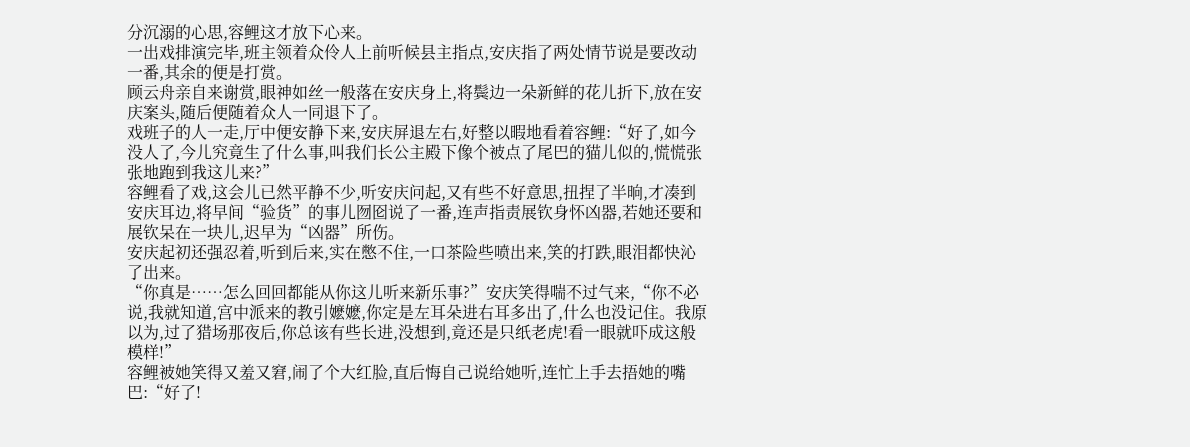分沉溺的心思,容鲤这才放下心来。
一出戏排演完毕,班主领着众伶人上前听候县主指点,安庆指了两处情节说是要改动一番,其余的便是打赏。
顾云舟亲自来谢赏,眼神如丝一般落在安庆身上,将鬓边一朵新鲜的花儿折下,放在安庆案头,随后便随着众人一同退下了。
戏班子的人一走,厅中便安静下来,安庆屏退左右,好整以暇地看着容鲤:“好了,如今没人了,今儿究竟生了什么事,叫我们长公主殿下像个被点了尾巴的猫儿似的,慌慌张张地跑到我这儿来?”
容鲤看了戏,这会儿已然平静不少,听安庆问起,又有些不好意思,扭捏了半晌,才凑到安庆耳边,将早间“验货”的事儿囫囵说了一番,连声指责展钦身怀凶器,若她还要和展钦呆在一块儿,迟早为“凶器”所伤。
安庆起初还强忍着,听到后来,实在憋不住,一口茶险些喷出来,笑的打跌,眼泪都快沁了出来。
“你真是……怎么回回都能从你这儿听来新乐事?”安庆笑得喘不过气来,“你不必说,我就知道,宫中派来的教引嬷嬷,你定是左耳朵进右耳多出了,什么也没记住。我原以为,过了猎场那夜后,你总该有些长进,没想到,竟还是只纸老虎!看一眼就吓成这般模样!”
容鲤被她笑得又羞又窘,闹了个大红脸,直后悔自己说给她听,连忙上手去捂她的嘴巴:“好了!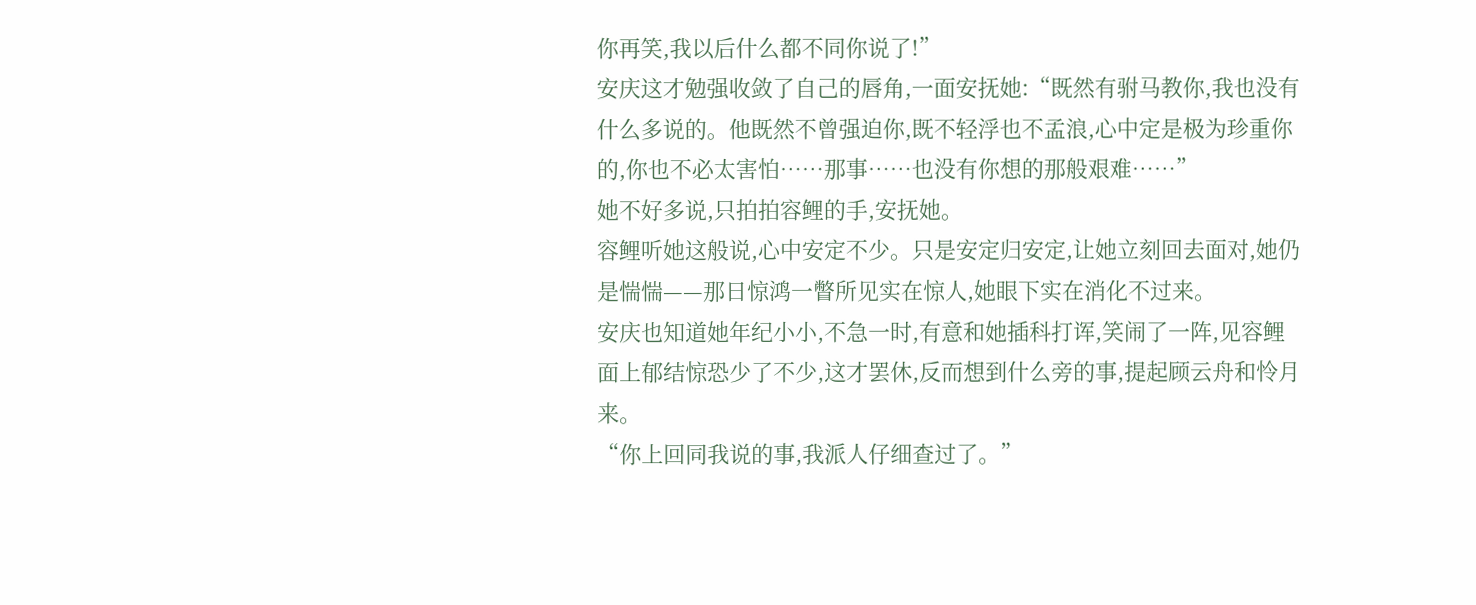你再笑,我以后什么都不同你说了!”
安庆这才勉强收敛了自己的唇角,一面安抚她:“既然有驸马教你,我也没有什么多说的。他既然不曾强迫你,既不轻浮也不孟浪,心中定是极为珍重你的,你也不必太害怕……那事……也没有你想的那般艰难……”
她不好多说,只拍拍容鲤的手,安抚她。
容鲤听她这般说,心中安定不少。只是安定归安定,让她立刻回去面对,她仍是惴惴——那日惊鸿一瞥所见实在惊人,她眼下实在消化不过来。
安庆也知道她年纪小小,不急一时,有意和她插科打诨,笑闹了一阵,见容鲤面上郁结惊恐少了不少,这才罢休,反而想到什么旁的事,提起顾云舟和怜月来。
“你上回同我说的事,我派人仔细查过了。”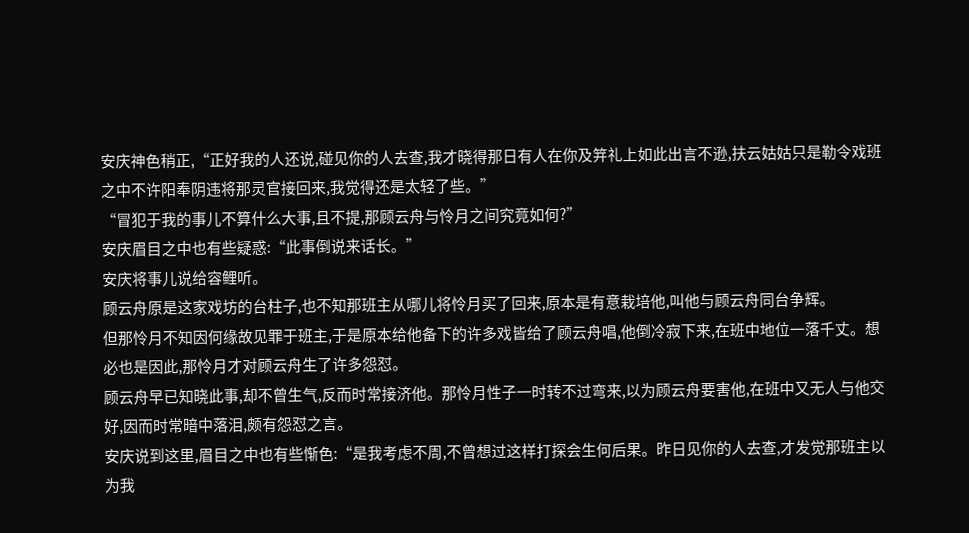安庆神色稍正,“正好我的人还说,碰见你的人去查,我才晓得那日有人在你及笄礼上如此出言不逊,扶云姑姑只是勒令戏班之中不许阳奉阴违将那灵官接回来,我觉得还是太轻了些。”
“冒犯于我的事儿不算什么大事,且不提,那顾云舟与怜月之间究竟如何?”
安庆眉目之中也有些疑惑:“此事倒说来话长。”
安庆将事儿说给容鲤听。
顾云舟原是这家戏坊的台柱子,也不知那班主从哪儿将怜月买了回来,原本是有意栽培他,叫他与顾云舟同台争辉。
但那怜月不知因何缘故见罪于班主,于是原本给他备下的许多戏皆给了顾云舟唱,他倒冷寂下来,在班中地位一落千丈。想必也是因此,那怜月才对顾云舟生了许多怨怼。
顾云舟早已知晓此事,却不曾生气,反而时常接济他。那怜月性子一时转不过弯来,以为顾云舟要害他,在班中又无人与他交好,因而时常暗中落泪,颇有怨怼之言。
安庆说到这里,眉目之中也有些惭色:“是我考虑不周,不曾想过这样打探会生何后果。昨日见你的人去查,才发觉那班主以为我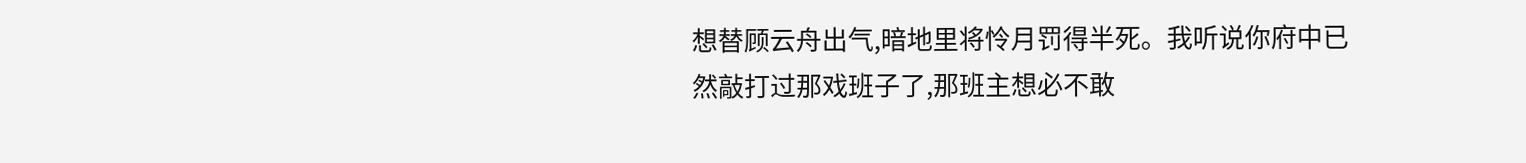想替顾云舟出气,暗地里将怜月罚得半死。我听说你府中已然敲打过那戏班子了,那班主想必不敢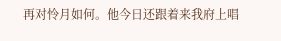再对怜月如何。他今日还跟着来我府上唱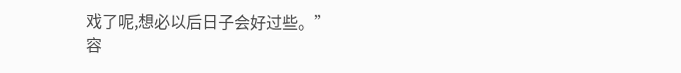戏了呢,想必以后日子会好过些。”
容